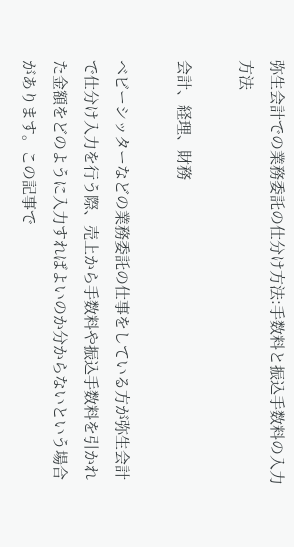弥生会計での業務委託の仕分け方法:手数料と振込手数料の入力方法

会計、経理、財務

ベビーシッターなどの業務委託の仕事をしている方が弥生会計で仕分け入力を行う際、売上から手数料や振込手数料を引かれた金額をどのように入力すればよいのか分からないという場合があります。この記事で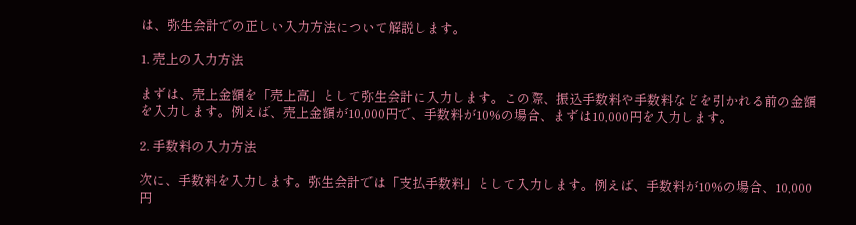は、弥生会計での正しい入力方法について解説します。

1. 売上の入力方法

まずは、売上金額を「売上高」として弥生会計に入力します。この際、振込手数料や手数料などを引かれる前の金額を入力します。例えば、売上金額が10,000円で、手数料が10%の場合、まずは10,000円を入力します。

2. 手数料の入力方法

次に、手数料を入力します。弥生会計では「支払手数料」として入力します。例えば、手数料が10%の場合、10,000円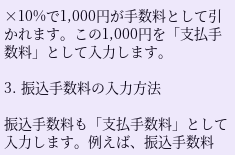×10%で1,000円が手数料として引かれます。この1,000円を「支払手数料」として入力します。

3. 振込手数料の入力方法

振込手数料も「支払手数料」として入力します。例えば、振込手数料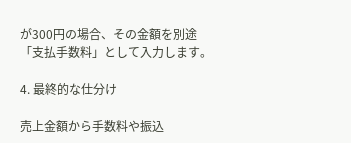が300円の場合、その金額を別途「支払手数料」として入力します。

4. 最終的な仕分け

売上金額から手数料や振込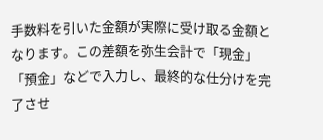手数料を引いた金額が実際に受け取る金額となります。この差額を弥生会計で「現金」「預金」などで入力し、最終的な仕分けを完了させ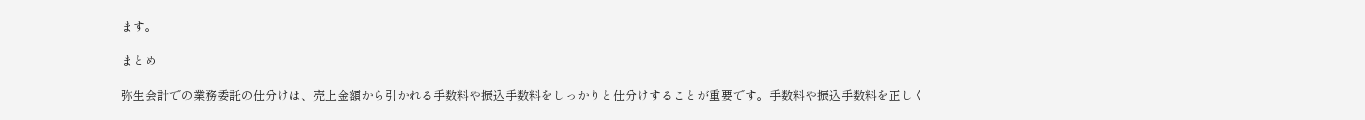ます。

まとめ

弥生会計での業務委託の仕分けは、売上金額から引かれる手数料や振込手数料をしっかりと仕分けすることが重要です。手数料や振込手数料を正しく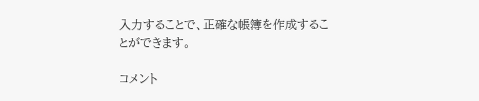入力することで、正確な帳簿を作成することができます。

コメント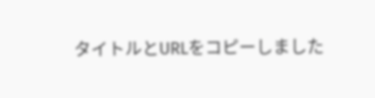タイトルとURLをコピーしました